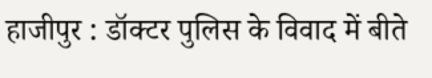हाजीपुर : डॉक्टर पुलिस के विवाद में बीते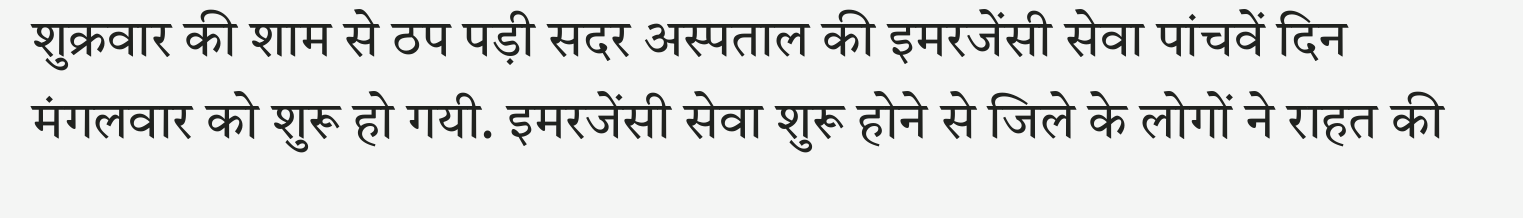शुक्रवार की शाम से ठप पड़ी सदर अस्पताल की इमरजेंसी सेवा पांचवें दिन मंगलवार को शुरू हो गयी. इमरजेंसी सेवा शुरू होने से जिले के लोगों ने राहत की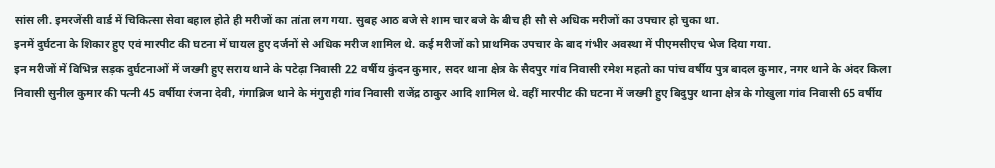सांस ली. इमरजेंसी वार्ड में चिकित्सा सेवा बहाल होते ही मरीजों का तांता लग गया. सुबह आठ बजे से शाम चार बजे के बीच ही सौ से अधिक मरीजों का उपचार हो चुका था.
इनमें दुर्घटना के शिकार हुए एवं मारपीट की घटना में घायल हुए दर्जनों से अधिक मरीज शामिल थे. कई मरीजों को प्राथमिक उपचार के बाद गंभीर अवस्था में पीएमसीएच भेज दिया गया.
इन मरीजों में विभिन्न सड़क दुर्घटनाओं में जख्मी हुए सराय थाने के पटेढ़ा निवासी 22 वर्षीय कुंदन कुमार, सदर थाना क्षेत्र के सैदपुर गांव निवासी रमेश महतो का पांच वर्षीय पुत्र बादल कुमार, नगर थाने के अंदर किला निवासी सुनील कुमार की पत्नी 45 वर्षीया रंजना देवी, गंगाब्रिज थाने के मंगुराही गांव निवासी राजेंद्र ठाकुर आदि शामिल थे. वहीं मारपीट की घटना में जख्मी हुए बिदुपुर थाना क्षेत्र के गोखुला गांव निवासी 65 वर्षीय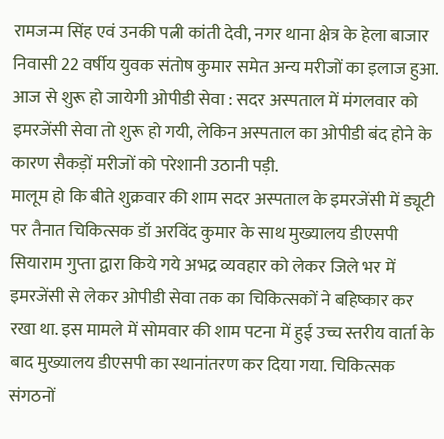रामजन्म सिंह एवं उनकी पत्नी कांती देवी, नगर थाना क्षेत्र के हेला बाजार निवासी 22 वर्षीय युवक संतोष कुमार समेत अन्य मरीजों का इलाज हुआ.
आज से शुरू हो जायेगी ओपीडी सेवा : सदर अस्पताल में मंगलवार को इमरजेंसी सेवा तो शुरू हो गयी, लेकिन अस्पताल का ओपीडी बंद होने के कारण सैकड़ों मरीजों को परेशानी उठानी पड़ी.
मालूम हो कि बीते शुक्रवार की शाम सदर अस्पताल के इमरजेंसी में ड्यूटी पर तैनात चिकित्सक डॉ अरविंद कुमार के साथ मुख्यालय डीएसपी सियाराम गुप्ता द्वारा किये गये अभद्र व्यवहार को लेकर जिले भर में इमरजेंसी से लेकर ओपीडी सेवा तक का चिकित्सकों ने बहिष्कार कर रखा था. इस मामले में सोमवार की शाम पटना में हुई उच्च स्तरीय वार्ता के बाद मुख्यालय डीएसपी का स्थानांतरण कर दिया गया. चिकित्सक संगठनों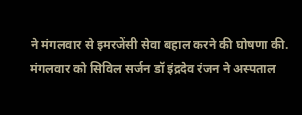ने मंगलवार से इमरजेंसी सेवा बहाल करने की घोषणा की. मंगलवार को सिविल सर्जन डॉ इंद्रदेव रंजन ने अस्पताल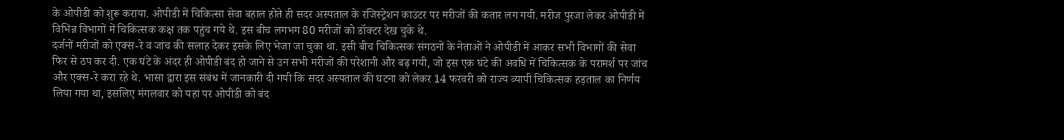के ओपीडी को शुरू कराया. ओपीडी में चिकित्सा सेवा बहाल होते ही सदर अस्पताल के रजिस्ट्रेशन काउंटर पर मरीजों की कतार लग गयी. मरीज पुरजा लेकर ओपीडी में विभिन्न विभागों में चिकित्सक कक्ष तक पहुंच गये थे. इस बीच लगभग 80 मरीजों को डॉक्टर देख चुके थे.
दर्जनों मरीजों को एक्स-रे व जांच की सलाह देकर इसके लिए भेजा जा चुका था. इसी बीच चिकित्सक संगठनों के नेताओं ने ओपीडी में आकर सभी विभागों की सेवा फिर से ठप कर दी. एक घंटे के अंदर ही ओपीडी बंद हो जाने से उन सभी मरीजों की परेशानी और बढ़ गयी, जो इस एक घंटे की अवधि में चिकित्सक के परामर्श पर जांच और एक्स-रे करा रहे थे. भासा द्वारा इस संबंध में जानकारी दी गयी कि सदर अस्पताल की घटना को लेकर 14 फरवरी को राज्य व्यापी चिकित्सक हड़ताल का निर्णय लिया गया था, इसलिए मंगलवार को यहां पर ओपीडी को बंद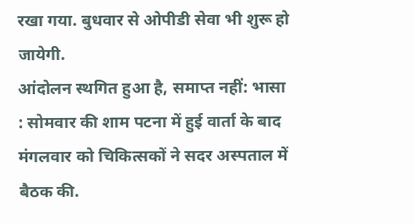रखा गया. बुधवार से ओपीडी सेवा भी शुरू हो जायेगी.
आंदोलन स्थगित हुआ है, समाप्त नहीं: भासा : सोमवार की शाम पटना में हुई वार्ता के बाद मंगलवार को चिकित्सकों ने सदर अस्पताल में बैठक की.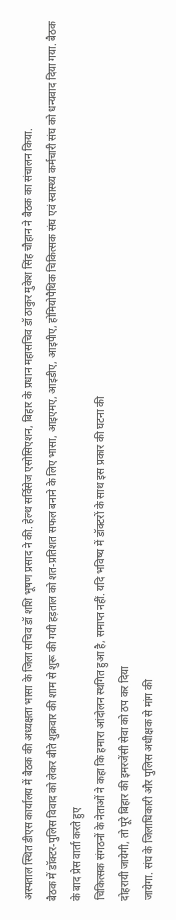अस्पताल स्थित डीएस कार्यालय में बैठक की अध्यक्षता भासा के जिला सचिव डॉ शशि भूषण प्रसाद ने की. हेल्थ सर्विसेज एसोसिएशन, बिहार के प्रधान महासचिव डॉ ठाकुर मुकेश सिंह चौहान ने बैठक का संचालन किया.
बैठक में डॉक्टर-पुलिस विवाद को लेकर बीते शुक्रवार की शाम से शुरू की गयी हड़ताल को शत-प्रतिशत सफल बनाने के लिए भासा, आइएमए, आइडीए, आइपीए, होमियोपैथिक चिकित्सक संघ एवं स्वास्थ्य कर्मचारी संघ को धन्यवाद दिया गया. बैठक के बाद प्रेस वार्ता करते हुए
चिकित्सक संगठनों के नेताओं ने कहा कि हमारा आंदोलन स्थगित हुआ है, समाप्त नहीं. यदि भविष्य में डॉक्टरों के साथ इस प्रकार की घटना की
दोहरायी जायेगी, तो पूरे बिहार की इमरजेंसी सेवा को ठप कर दिया
जायेगा. संघ के जिलाधिकारी और पुलिस अधीक्षक से मांग की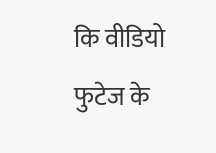कि वीडियो फुटेज के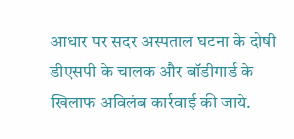आधार पर सदर अस्पताल घटना के दोषी डीएसपी के चालक और बॉडीगार्ड के खिलाफ अविलंब कार्रवाई की जाये.